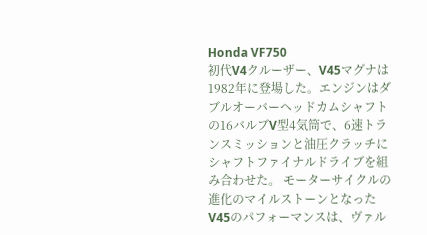Honda VF750
初代V4クルーザー、V45マグナは1982年に登場した。エンジンはダブルオーバーヘッドカムシャフトの16バルブV型4気筒で、6速トランスミッションと油圧クラッチにシャフトファイナルドライブを組み合わせた。 モーターサイクルの進化のマイルストーンとなったV45のパフォーマンスは、ヴァル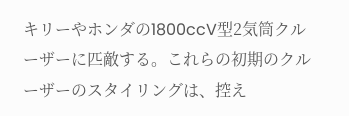キリーやホンダの1800ccV型2気筒クルーザーに匹敵する。これらの初期のクルーザーのスタイリングは、控え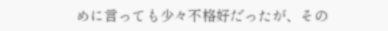めに言っても少々不格好だったが、その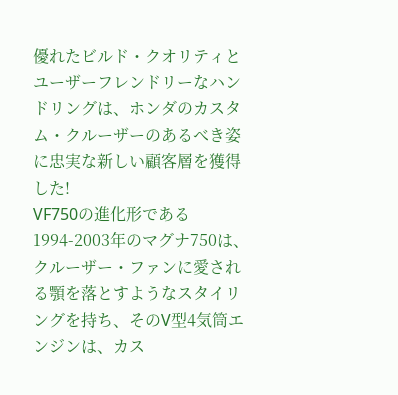優れたビルド・クオリティとユーザーフレンドリーなハンドリングは、ホンダのカスタム・クルーザーのあるべき姿に忠実な新しい顧客層を獲得した!
VF750の進化形である1994-2003年のマグナ750は、クルーザー・ファンに愛される顎を落とすようなスタイリングを持ち、そのV型4気筒エンジンは、カス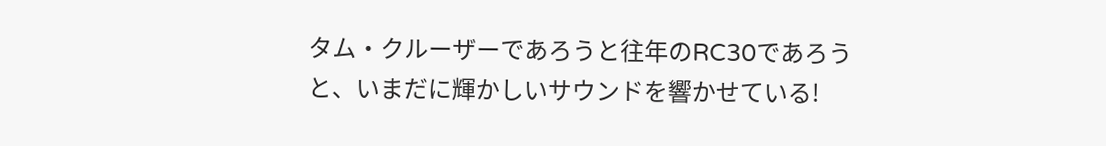タム・クルーザーであろうと往年のRC30であろうと、いまだに輝かしいサウンドを響かせている!